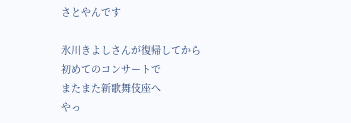さとやんです

氷川きよしさんが復帰してから
初めてのコンサートで
またまた新歌舞伎座へ
やっ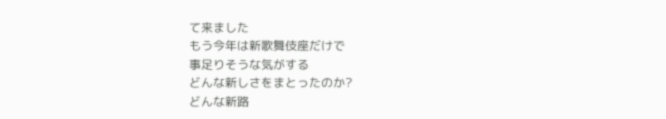て来ました
もう今年は新歌舞伎座だけで
事足りそうな気がする
どんな新しさをまとったのか?
どんな新路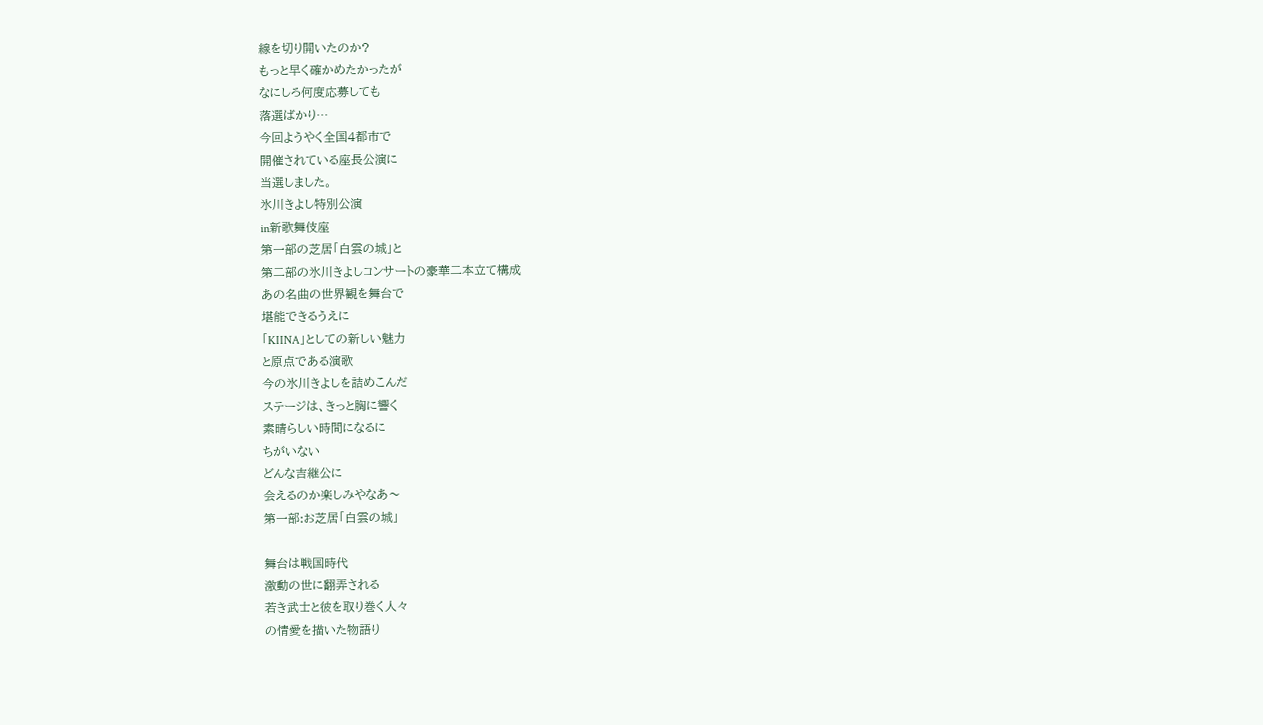線を切り開いたのか?
もっと早く確かめたかったが
なにしろ何度応募しても
落選ばかり…
今回ようやく全国4都市で
開催されている座長公演に
当選しました。
氷川きよし特別公演
in新歌舞伎座
第一部の芝居「白雲の城」と
第二部の氷川きよしコンサートの豪華二本立て構成
あの名曲の世界観を舞台で
堪能できるうえに
「KIINA」としての新しい魅力
と原点である演歌
今の氷川きよしを詰めこんだ
ステージは、きっと胸に響く
素晴らしい時間になるに
ちがいない
どんな吉継公に
会えるのか楽しみやなあ〜
第一部:お芝居「白雲の城」

舞台は戦国時代
激動の世に翻弄される
若き武士と彼を取り巻く人々
の情愛を描いた物語り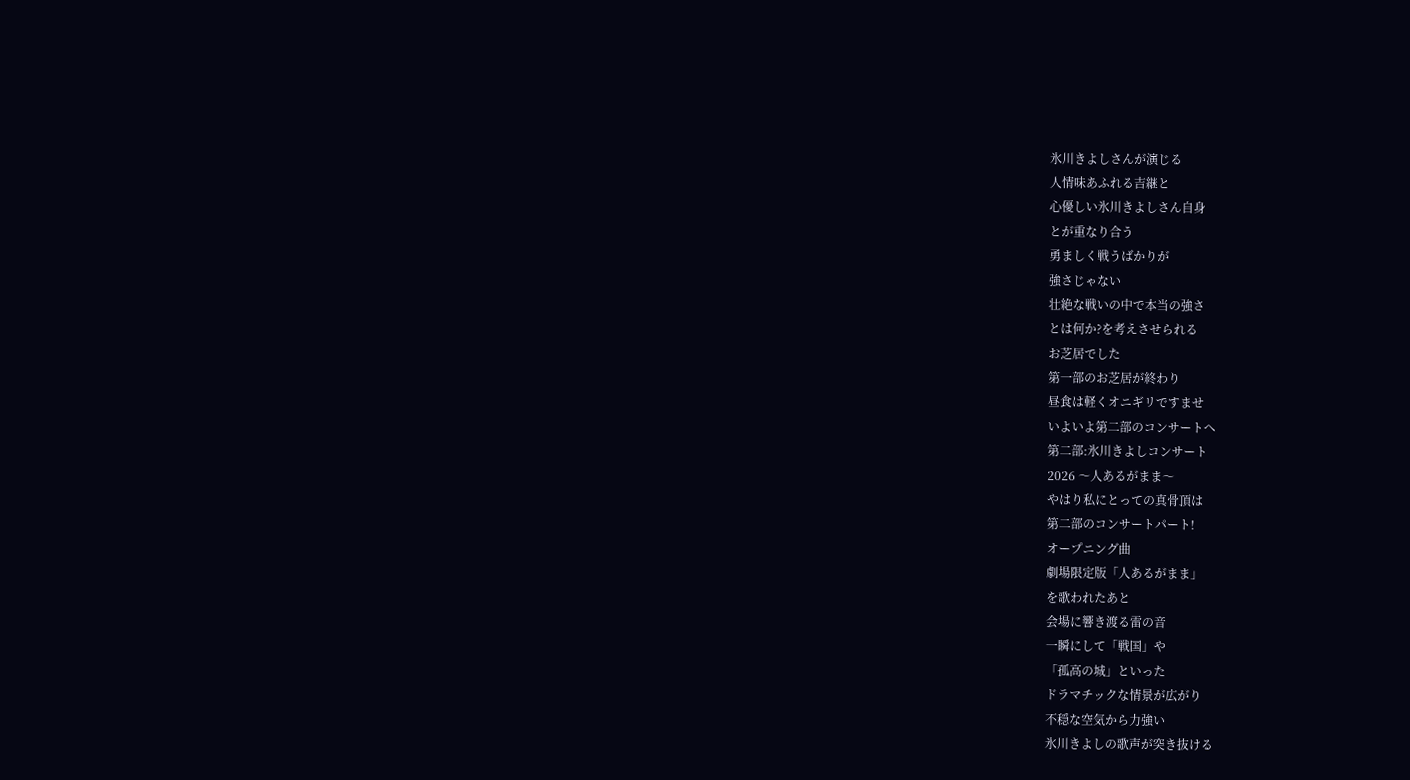氷川きよしさんが演じる
人情味あふれる吉継と
心優しい氷川きよしさん自身
とが重なり合う
勇ましく戦うばかりが
強さじゃない
壮絶な戦いの中で本当の強さ
とは何か?を考えさせられる
お芝居でした
第一部のお芝居が終わり
昼食は軽くオニギリですませ
いよいよ第二部のコンサートへ
第二部:氷川きよしコンサート
2026 〜人あるがまま〜
やはり私にとっての真骨頂は
第二部のコンサートパート!
オープニング曲
劇場限定版「人あるがまま」
を歌われたあと
会場に響き渡る雷の音
一瞬にして「戦国」や
「孤高の城」といった
ドラマチックな情景が広がり
不穏な空気から力強い
氷川きよしの歌声が突き抜ける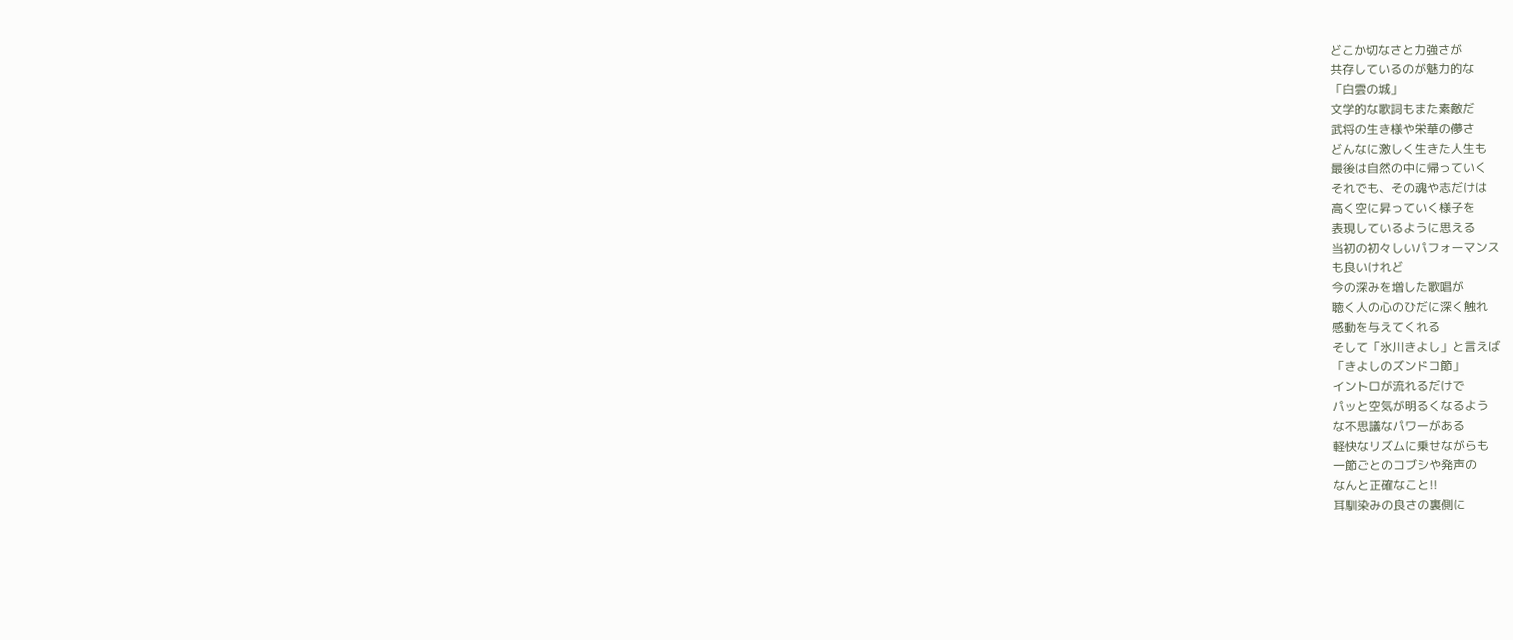どこか切なさと力強さが
共存しているのが魅力的な
「白雲の城」
文学的な歌詞もまた素敵だ
武将の生き様や栄華の儚さ
どんなに激しく生きた人生も
最後は自然の中に帰っていく
それでも、その魂や志だけは
高く空に昇っていく様子を
表現しているように思える
当初の初々しいパフォーマンス
も良いけれど
今の深みを増した歌唱が
聴く人の心のひだに深く触れ
感動を与えてくれる
そして「氷川きよし」と言えば
「きよしのズンドコ節」
イントロが流れるだけで
パッと空気が明るくなるよう
な不思議なパワーがある
軽快なリズムに乗せながらも
一節ごとのコブシや発声の
なんと正確なこと!!
耳馴染みの良さの裏側に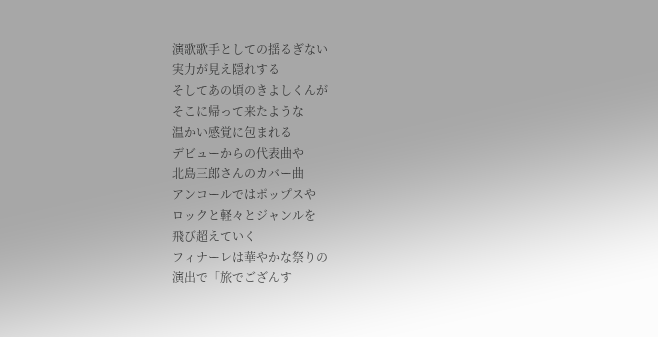演歌歌手としての揺るぎない
実力が見え隠れする
そしてあの頃のきよしくんが
そこに帰って来たような
温かい感覚に包まれる
デビューからの代表曲や
北島三郎さんのカバー曲
アンコールではポップスや
ロックと軽々とジャンルを
飛び超えていく
フィナーレは華やかな祭りの
演出で「旅でござんす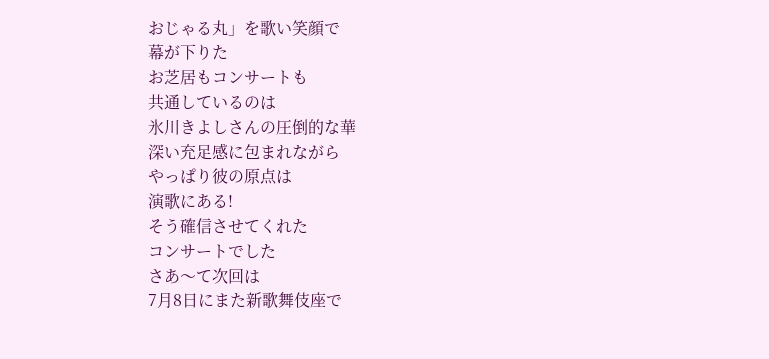おじゃる丸」を歌い笑顔で
幕が下りた
お芝居もコンサートも
共通しているのは
氷川きよしさんの圧倒的な華
深い充足感に包まれながら
やっぱり彼の原点は
演歌にある!
そう確信させてくれた
コンサートでした
さあ〜て次回は
7月8日にまた新歌舞伎座で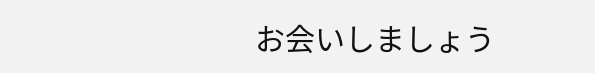お会いしましょう